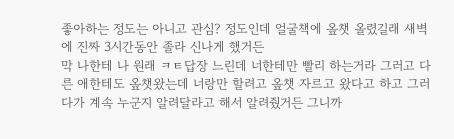좋아하는 정도는 아니고 관심? 정도인데 얼굴책에 옾챗 올렸길래 새벽에 진짜 3시간동안 졸라 신나게 했거든
막 나한테 나 원래 ㅋㅌ답장 느린데 너한테만 빨리 하는거라 그러고 다른 애한테도 옾챗왔는데 너랑만 할려고 옾챗 자르고 왔다고 하고 그러다가 계속 누군지 알려달라고 해서 알려줬거든 그니까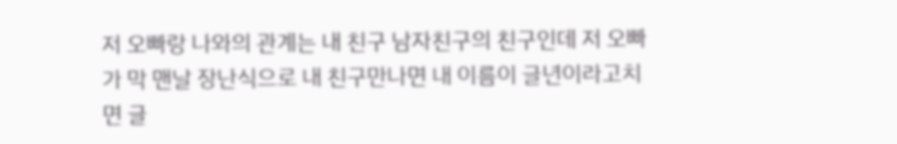저 오빠랑 나와의 관계는 내 친구 남자친구의 친구인데 저 오빠가 막 맨날 장난식으로 내 친구만나면 내 이름이 글년이라고치면 글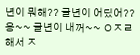년이 뭐해?? 글년이 어딨어?? 응~~ 글년이 내꺼~~ ㅇㅈㄹ해서 ㅈ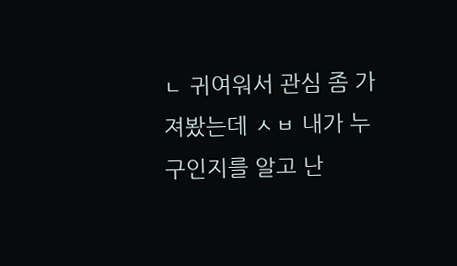ㄴ 귀여워서 관심 좀 가져봤는데 ㅅㅂ 내가 누구인지를 알고 난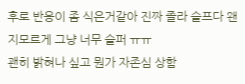후로 반응이 좀 식은거같아 진짜 졸라 슬프다 왠지모르게 그냥 너무 슬퍼 ㅠㅠ
괜히 밝혀나 싶고 뭔가 자존심 상함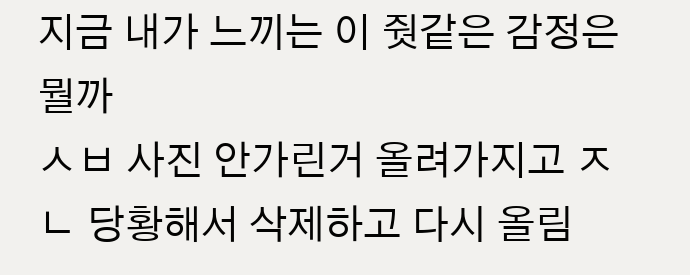지금 내가 느끼는 이 줫같은 감정은 뭘까
ㅅㅂ 사진 안가린거 올려가지고 ㅈㄴ 당황해서 삭제하고 다시 올림